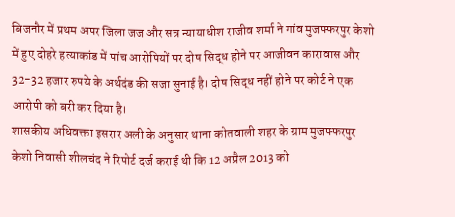बिजनौर में प्रथम अपर जिला जज और सत्र न्यायाधीश राजीव शर्मा ने गांव मुजफ्फरपुर केशो में हुए दोहरे हत्याकांड में पांच आरोपियों पर दोष सिद्ध होने पर आजीवन कारावास और 32-32 हजार रुपये के अर्थदंड की सजा सुनाई है। दोष सिद्ध नहीं होने पर कोर्ट ने एक आरोपी को बरी कर दिया है।
शासकीय अधिवक्ता इसरार अली के अनुसार थाना कोतवाली शहर के ग्राम मुजफ्फरपुर केशो निवासी शीलचंद ने रिपोर्ट दर्ज कराई थी कि 12 अप्रैल 2013 को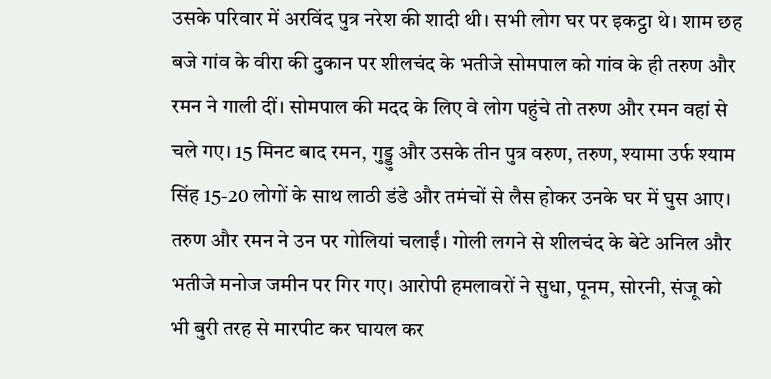उसके परिवार में अरविंद पुत्र नरेश की शादी थी। सभी लोग घर पर इकट्ठा थे। शाम छह बजे गांव के वीरा की दुकान पर शीलचंद के भतीजे सोमपाल को गांव के ही तरुण और रमन ने गाली दीं। सोमपाल की मदद के लिए वे लोग पहुंचे तो तरुण और रमन वहां से चले गए। 15 मिनट बाद रमन, गुड्डु और उसके तीन पुत्र वरुण, तरुण, श्यामा उर्फ श्याम सिंह 15-20 लोगों के साथ लाठी डंडे और तमंचों से लैस होकर उनके घर में घुस आए।
तरुण और रमन ने उन पर गोलियां चलाईं। गोली लगने से शीलचंद के बेटे अनिल और भतीजे मनोज जमीन पर गिर गए। आरोपी हमलावरों ने सुधा, पूनम, सोरनी, संजू को भी बुरी तरह से मारपीट कर घायल कर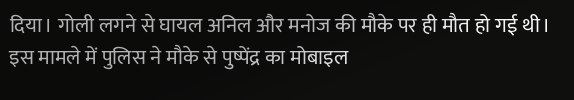दिया। गोली लगने से घायल अनिल और मनोज की मौके पर ही मौत हो गई थी। इस मामले में पुलिस ने मौके से पुष्पेंद्र का मोबाइल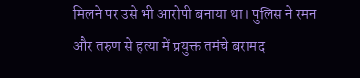मिलने पर उसे भी आरोपी बनाया था। पुलिस ने रमन और तरुण से हत्या में प्रयुक्त तमंचे बरामद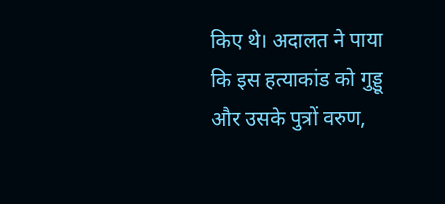किए थे। अदालत ने पाया कि इस हत्याकांड को गुड्डू और उसके पुत्रों वरुण,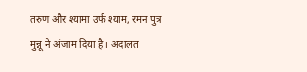तरुण और श्यामा उर्फ श्याम, रमन पुत्र मुन्नू ने अंजाम दिया है। अदालत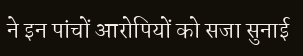ने इन पांचों आरोपियों को सजा सुनाई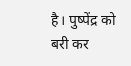है। पुष्पेंद्र को बरी कर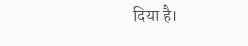दिया है।